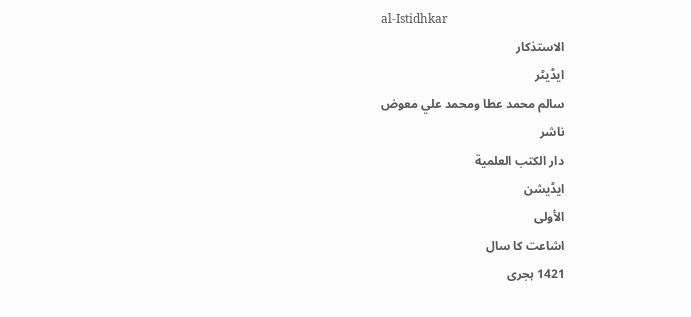al-Istidhkar
الاستذكار
ایڈیٹر
سالم محمد عطا ومحمد علي معوض
ناشر
دار الكتب العلمية
ایڈیشن
الأولى
اشاعت کا سال
1421 ہجری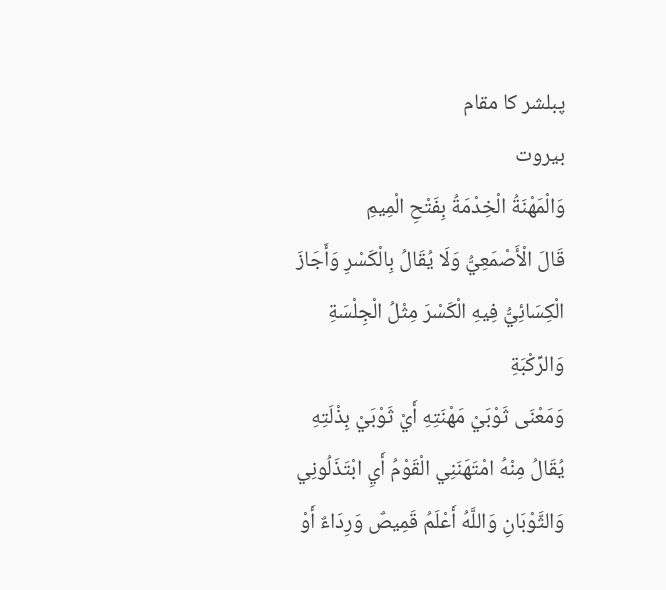پبلشر کا مقام
بيروت
وَالْمَهْنَةُ الْخِدْمَةُ بِفَتْحِ الْمِيمِ
قَالَ الْأَصْمَعِيُّ وَلَا يُقَالُ بِالْكَسْرِ وَأَجَازَ الْكِسَائِيُّ فِيهِ الْكَسْرَ مِثْلُ الْجِلْسَةِ وَالرِّكْبَةِ
وَمَعْنَى ثَوْبَيْ مَهْنَتِهِ أَيْ ثَوْبَيْ بِذْلَتِهِ يُقَالُ مِنْهُ امْتَهَنَنِي الْقَوْمُ أَيِ ابْتَذَلُونِي
وَالثَّوْبَانِ وَاللَّهُ أَعْلَمُ قَمِيصٌ وَرِدَاءٌ أَوْ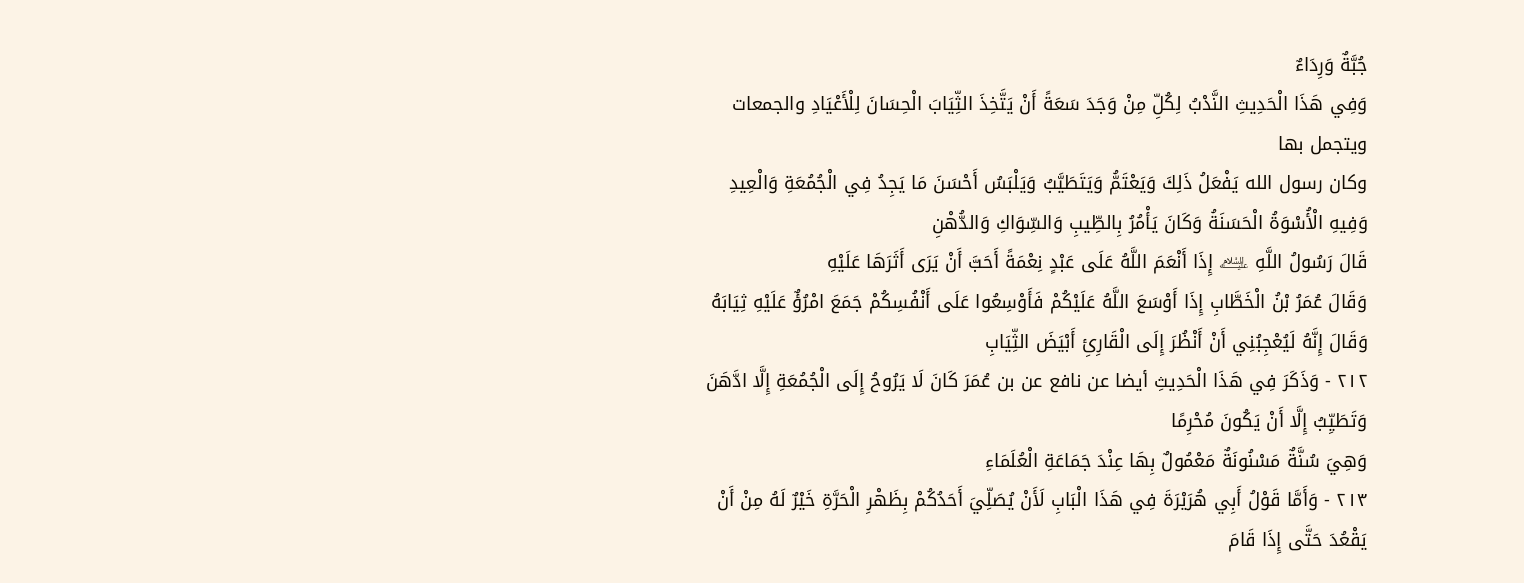جُبَّةٌ وَرِدَاءٌ
وَفِي هَذَا الْحَدِيثِ النَّدْبُ لِكُلِّ مِنْ وَجَدَ سَعَةً أَنْ يَتَّخِذَ الثِّيَابَ الْحِسَانَ لِلْأَعْيَادِ والجمعات ويتجمل بها
وكان رسول الله يَفْعَلُ ذَلِكَ وَيَعْتَمُّ وَيَتَطَيَّبُ وَيَلْبَسُ أَحْسَنَ مَا يَجِدُ فِي الْجُمُعَةِ وَالْعِيدِ وَفِيهِ الْأُسْوَةُ الْحَسَنَةُ وَكَانَ يَأْمُرُ بِالطِّيبِ وَالسِّوَاكِ وَالدُّهْنِ
قَالَ رَسُولُ اللَّهِ ﵇ إِذَا أَنْعَمَ اللَّهُ عَلَى عَبْدٍ نِعْمَةً أَحَبَّ أَنْ يَرَى أَثَرَهَا عَلَيْهِ
وَقَالَ عُمَرُ بْنُ الْخَطَّابِ إِذَا أَوْسَعَ اللَّهُ عَلَيْكُمْ فَأَوْسِعُوا عَلَى أَنْفُسِكُمْ جَمَعَ امْرُؤٌ عَلَيْهِ ثِيَابَهُ وَقَالَ إِنَّهُ لَيُعْجِبُنِي أَنْ أَنْظُرَ إِلَى الْقَارِئِ أَبْيَضَ الثِّيَابِ
٢١٢ - وَذَكَرَ فِي هَذَا الْحَدِيثِ أيضا عن نافع عن بن عُمَرَ كَانَ لَا يَرُوحُ إِلَى الْجُمُعَةِ إِلَّا ادَّهَنَ وَتَطَيِّبُ إِلَّا أَنْ يَكُونَ مُحْرِمًا
وَهِيَ سُنَّةٌ مَسْنُونَةٌ مَعْمُولٌ بِهَا عِنْدَ جَمَاعَةِ الْعُلَمَاءِ
٢١٣ - وَأَمَّا قَوْلُ أَبِي هُرَيْرَةَ فِي هَذَا الْبَابِ لَأَنْ يُصَلِّيَ أَحَدُكُمْ بِظَهْرِ الْحَرَّةِ خَيْرٌ لَهُ مِنْ أَنْ يَقْعُدَ حَتَّى إِذَا قَامَ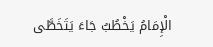الْإِمَامُ يَخْطُبُ جَاءَ يَتَخَطَّى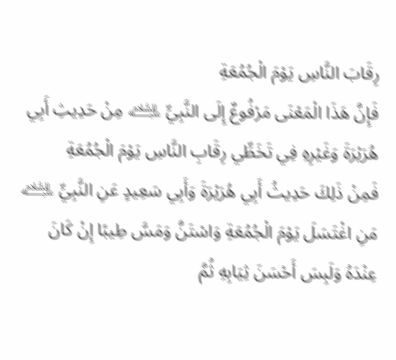رِقَابَ النَّاسِ يَوْمَ الْجُمُعَةِ
فَإِنَّ هَذَا الْمَعْنَى مَرْفُوعٌ إِلَى النَّبِيِّ ﵇ مِنْ حَدِيثِ أَبِي هُرَيْرَةَ وَغَيْرِهِ فِي تَخَطِّي رِقَابِ النَّاسِ يَوْمَ الْجُمُعَةِ
فَمِنْ ذَلِكَ حَدِيثُ أَبِي هُرَيْرَةَ وَأَبِي سَعِيدٍ عَنِ النَّبِيِّ ﵇ مَنِ اغْتَسَلَ يَوْمَ الْجُمُعَةِ وَاسْتَنَّ وَمَسَّ طِيبًا إِنْ كَانَ عِنْدَهُ وَلَبِسَ أَحْسَنَ ثِيَابِهِ ثُمَّ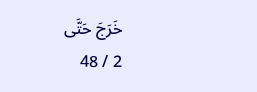خَرَجَ حَتَّى
2 / 48